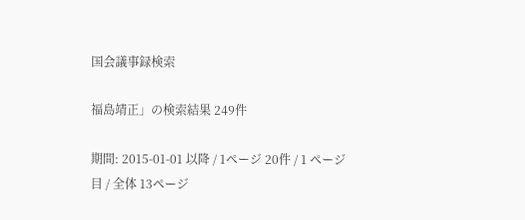国会議事録検索

福島靖正」の検索結果 249件

期間: 2015-01-01 以降 / 1ページ 20件 / 1 ページ目 / 全体 13ページ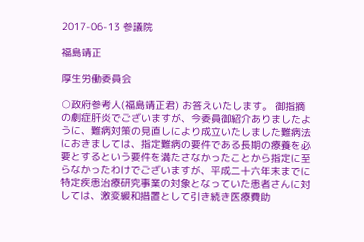2017-06-13 参議院

福島靖正

厚生労働委員会

○政府参考人(福島靖正君) お答えいたします。 御指摘の劇症肝炎でございますが、今委員御紹介ありましたように、難病対策の見直しにより成立いたしました難病法におきましては、指定難病の要件である長期の療養を必要とするという要件を満たさなかったことから指定に至らなかったわけでございますが、平成二十六年末までに特定疾患治療研究事業の対象となっていた患者さんに対しては、激変緩和措置として引き続き医療費助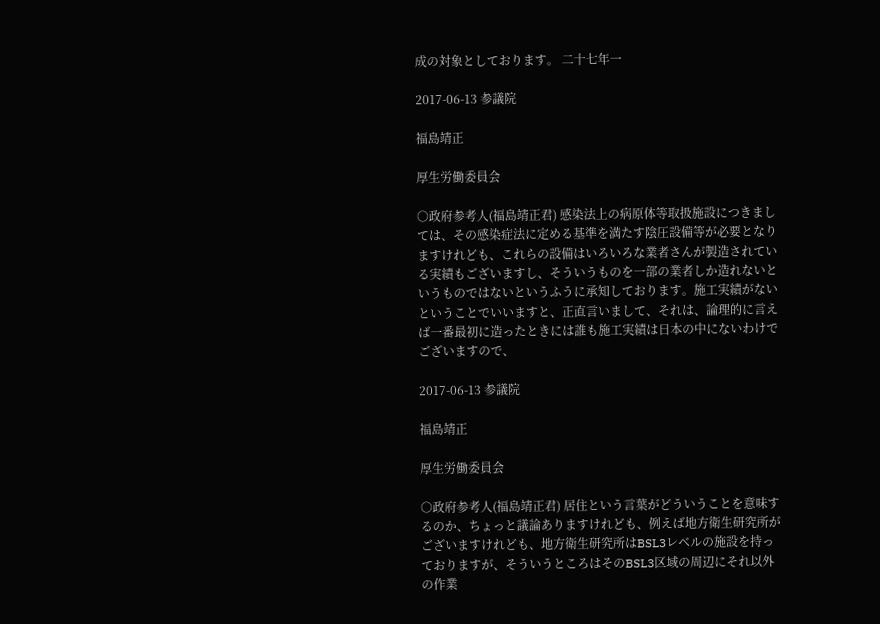成の対象としております。 二十七年一

2017-06-13 参議院

福島靖正

厚生労働委員会

○政府参考人(福島靖正君) 感染法上の病原体等取扱施設につきましては、その感染症法に定める基準を満たす陰圧設備等が必要となりますけれども、これらの設備はいろいろな業者さんが製造されている実績もございますし、そういうものを一部の業者しか造れないというものではないというふうに承知しております。施工実績がないということでいいますと、正直言いまして、それは、論理的に言えば一番最初に造ったときには誰も施工実績は日本の中にないわけでございますので、

2017-06-13 参議院

福島靖正

厚生労働委員会

○政府参考人(福島靖正君) 居住という言葉がどういうことを意味するのか、ちょっと議論ありますけれども、例えば地方衛生研究所がございますけれども、地方衛生研究所はBSL3レベルの施設を持っておりますが、そういうところはそのBSL3区域の周辺にそれ以外の作業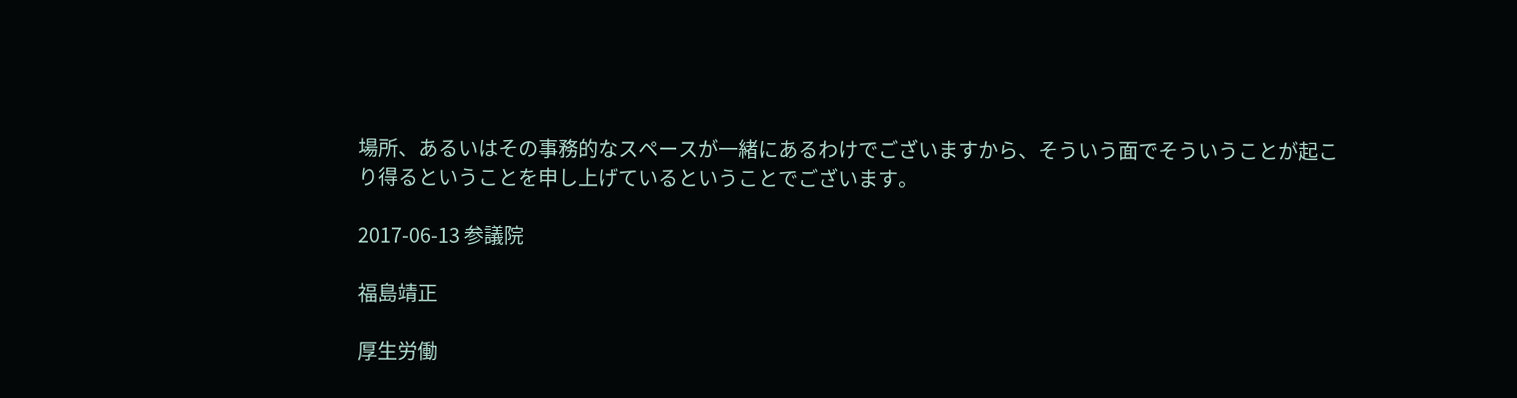場所、あるいはその事務的なスペースが一緒にあるわけでございますから、そういう面でそういうことが起こり得るということを申し上げているということでございます。

2017-06-13 参議院

福島靖正

厚生労働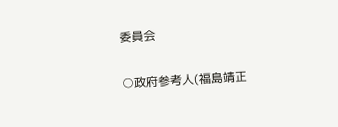委員会

○政府参考人(福島靖正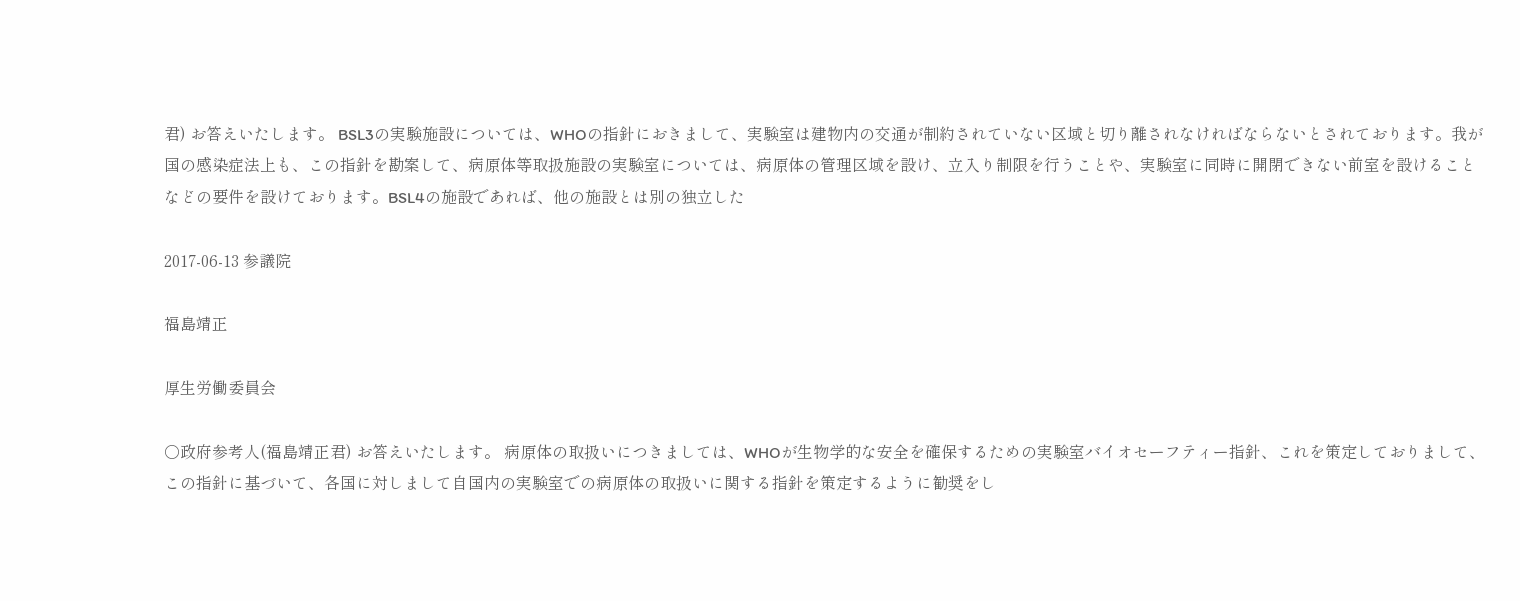君) お答えいたします。 BSL3の実験施設については、WHOの指針におきまして、実験室は建物内の交通が制約されていない区域と切り離されなければならないとされております。我が国の感染症法上も、この指針を勘案して、病原体等取扱施設の実験室については、病原体の管理区域を設け、立入り制限を行うことや、実験室に同時に開閉できない前室を設けることなどの要件を設けております。BSL4の施設であれば、他の施設とは別の独立した

2017-06-13 参議院

福島靖正

厚生労働委員会

○政府参考人(福島靖正君) お答えいたします。 病原体の取扱いにつきましては、WHOが生物学的な安全を確保するための実験室バイオセーフティー指針、これを策定しておりまして、この指針に基づいて、各国に対しまして自国内の実験室での病原体の取扱いに関する指針を策定するように勧奨をし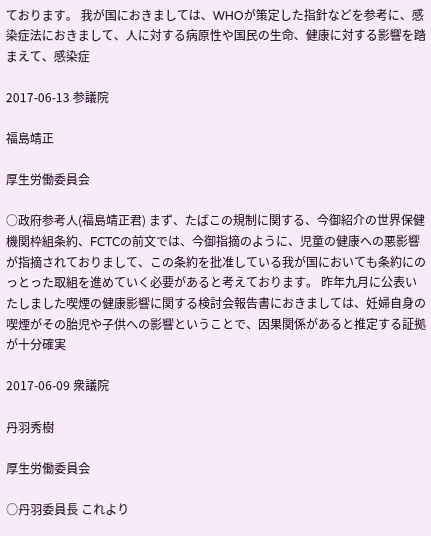ております。 我が国におきましては、WHOが策定した指針などを参考に、感染症法におきまして、人に対する病原性や国民の生命、健康に対する影響を踏まえて、感染症

2017-06-13 参議院

福島靖正

厚生労働委員会

○政府参考人(福島靖正君) まず、たばこの規制に関する、今御紹介の世界保健機関枠組条約、FCTCの前文では、今御指摘のように、児童の健康への悪影響が指摘されておりまして、この条約を批准している我が国においても条約にのっとった取組を進めていく必要があると考えております。 昨年九月に公表いたしました喫煙の健康影響に関する検討会報告書におきましては、妊婦自身の喫煙がその胎児や子供への影響ということで、因果関係があると推定する証拠が十分確実

2017-06-09 衆議院

丹羽秀樹

厚生労働委員会

○丹羽委員長 これより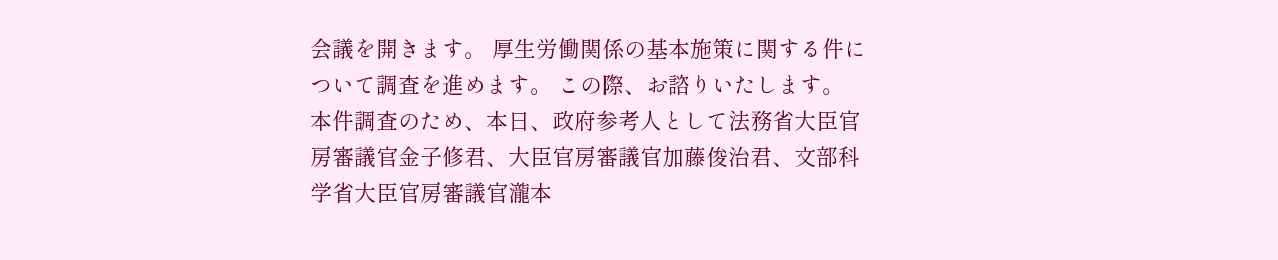会議を開きます。 厚生労働関係の基本施策に関する件について調査を進めます。 この際、お諮りいたします。 本件調査のため、本日、政府参考人として法務省大臣官房審議官金子修君、大臣官房審議官加藤俊治君、文部科学省大臣官房審議官瀧本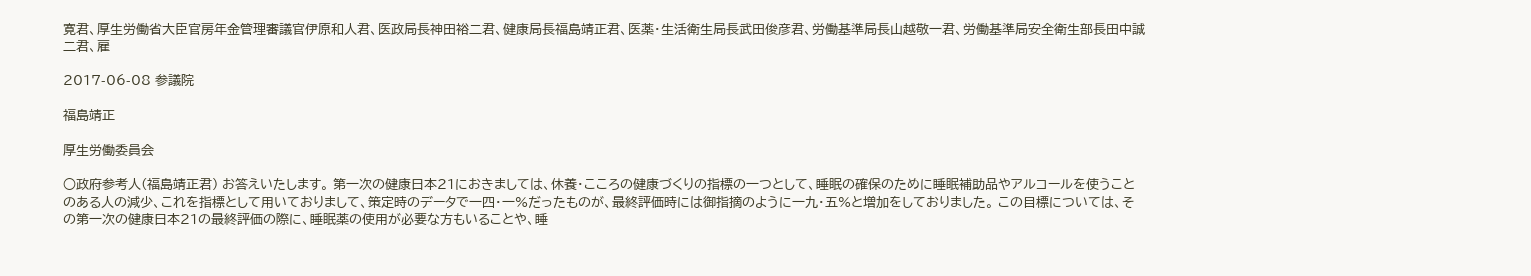寛君、厚生労働省大臣官房年金管理審議官伊原和人君、医政局長神田裕二君、健康局長福島靖正君、医薬・生活衛生局長武田俊彦君、労働基準局長山越敬一君、労働基準局安全衛生部長田中誠二君、雇

2017-06-08 参議院

福島靖正

厚生労働委員会

○政府参考人(福島靖正君) お答えいたします。 第一次の健康日本21におきましては、休養・こころの健康づくりの指標の一つとして、睡眠の確保のために睡眠補助品やアルコールを使うことのある人の減少、これを指標として用いておりまして、策定時のデータで一四・一%だったものが、最終評価時には御指摘のように一九・五%と増加をしておりました。 この目標については、その第一次の健康日本21の最終評価の際に、睡眠薬の使用が必要な方もいることや、睡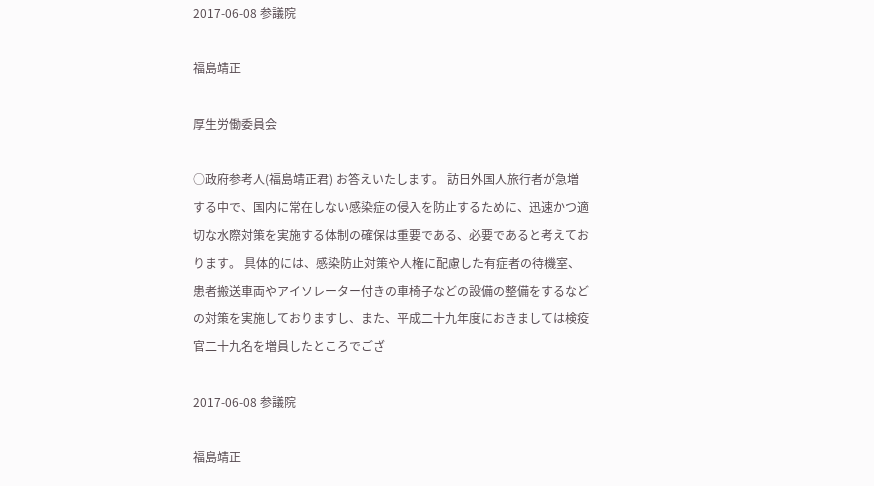2017-06-08 参議院

福島靖正

厚生労働委員会

○政府参考人(福島靖正君) お答えいたします。 訪日外国人旅行者が急増する中で、国内に常在しない感染症の侵入を防止するために、迅速かつ適切な水際対策を実施する体制の確保は重要である、必要であると考えております。 具体的には、感染防止対策や人権に配慮した有症者の待機室、患者搬送車両やアイソレーター付きの車椅子などの設備の整備をするなどの対策を実施しておりますし、また、平成二十九年度におきましては検疫官二十九名を増員したところでござ

2017-06-08 参議院

福島靖正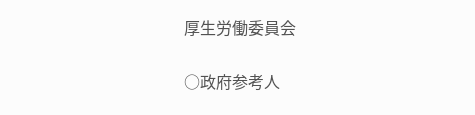厚生労働委員会

○政府参考人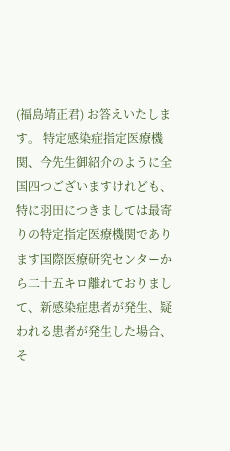(福島靖正君) お答えいたします。 特定感染症指定医療機関、今先生御紹介のように全国四つございますけれども、特に羽田につきましては最寄りの特定指定医療機関であります国際医療研究センターから二十五キロ離れておりまして、新感染症患者が発生、疑われる患者が発生した場合、そ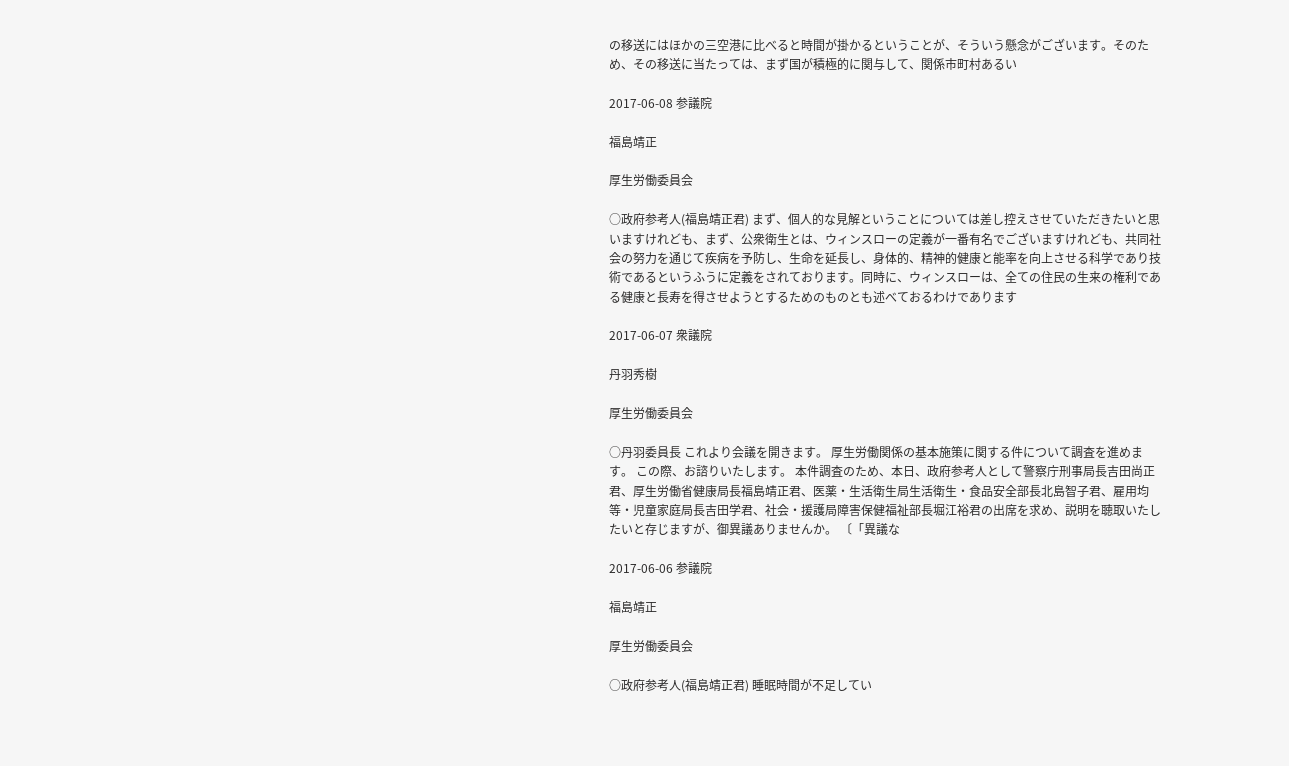の移送にはほかの三空港に比べると時間が掛かるということが、そういう懸念がございます。そのため、その移送に当たっては、まず国が積極的に関与して、関係市町村あるい

2017-06-08 参議院

福島靖正

厚生労働委員会

○政府参考人(福島靖正君) まず、個人的な見解ということについては差し控えさせていただきたいと思いますけれども、まず、公衆衛生とは、ウィンスローの定義が一番有名でございますけれども、共同社会の努力を通じて疾病を予防し、生命を延長し、身体的、精神的健康と能率を向上させる科学であり技術であるというふうに定義をされております。同時に、ウィンスローは、全ての住民の生来の権利である健康と長寿を得させようとするためのものとも述べておるわけであります

2017-06-07 衆議院

丹羽秀樹

厚生労働委員会

○丹羽委員長 これより会議を開きます。 厚生労働関係の基本施策に関する件について調査を進めます。 この際、お諮りいたします。 本件調査のため、本日、政府参考人として警察庁刑事局長吉田尚正君、厚生労働省健康局長福島靖正君、医薬・生活衛生局生活衛生・食品安全部長北島智子君、雇用均等・児童家庭局長吉田学君、社会・援護局障害保健福祉部長堀江裕君の出席を求め、説明を聴取いたしたいと存じますが、御異議ありませんか。 〔「異議な

2017-06-06 参議院

福島靖正

厚生労働委員会

○政府参考人(福島靖正君) 睡眠時間が不足してい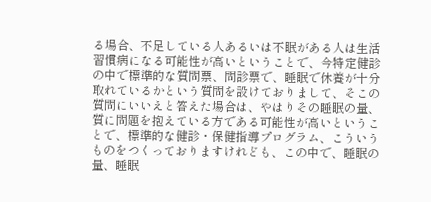る場合、不足している人あるいは不眠がある人は生活習慣病になる可能性が高いということで、今特定健診の中で標準的な質問票、問診票で、睡眠で休養が十分取れているかという質問を設けておりまして、そこの質問にいいえと答えた場合は、やはりその睡眠の量、質に問題を抱えている方である可能性が高いということで、標準的な健診・保健指導プログラム、こういうものをつくっておりますけれども、この中で、睡眠の量、睡眠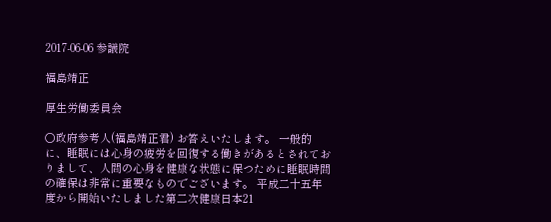2017-06-06 参議院

福島靖正

厚生労働委員会

○政府参考人(福島靖正君) お答えいたします。 一般的に、睡眠には心身の疲労を回復する働きがあるとされておりまして、人間の心身を健康な状態に保つために睡眠時間の確保は非常に重要なものでございます。 平成二十五年度から開始いたしました第二次健康日本21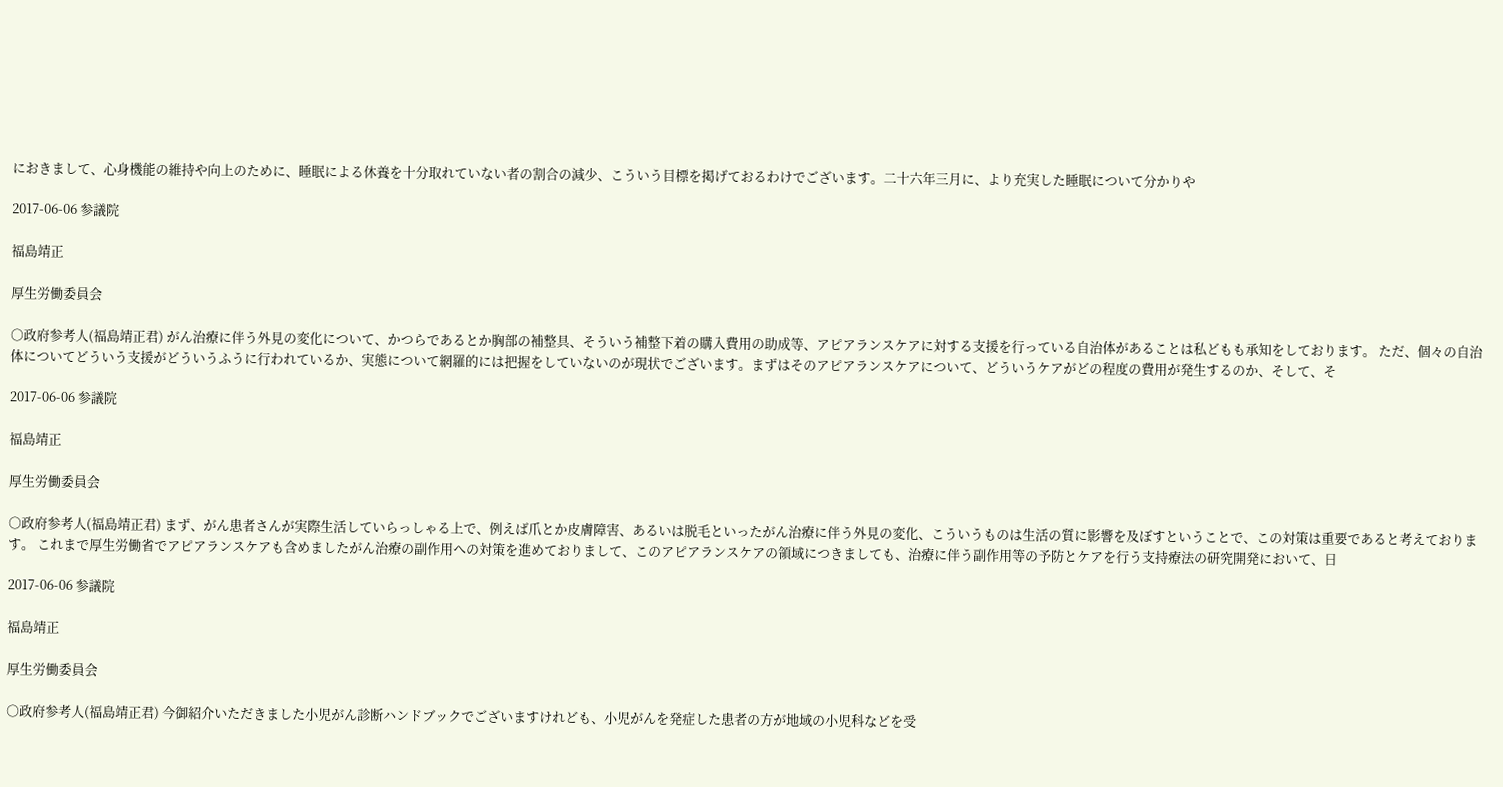におきまして、心身機能の維持や向上のために、睡眠による休養を十分取れていない者の割合の減少、こういう目標を掲げておるわけでございます。二十六年三月に、より充実した睡眠について分かりや

2017-06-06 参議院

福島靖正

厚生労働委員会

○政府参考人(福島靖正君) がん治療に伴う外見の変化について、かつらであるとか胸部の補整具、そういう補整下着の購入費用の助成等、アピアランスケアに対する支援を行っている自治体があることは私どもも承知をしております。 ただ、個々の自治体についてどういう支援がどういうふうに行われているか、実態について網羅的には把握をしていないのが現状でございます。まずはそのアピアランスケアについて、どういうケアがどの程度の費用が発生するのか、そして、そ

2017-06-06 参議院

福島靖正

厚生労働委員会

○政府参考人(福島靖正君) まず、がん患者さんが実際生活していらっしゃる上で、例えば爪とか皮膚障害、あるいは脱毛といったがん治療に伴う外見の変化、こういうものは生活の質に影響を及ぼすということで、この対策は重要であると考えております。 これまで厚生労働省でアピアランスケアも含めましたがん治療の副作用への対策を進めておりまして、このアピアランスケアの領域につきましても、治療に伴う副作用等の予防とケアを行う支持療法の研究開発において、日

2017-06-06 参議院

福島靖正

厚生労働委員会

○政府参考人(福島靖正君) 今御紹介いただきました小児がん診断ハンドブックでございますけれども、小児がんを発症した患者の方が地域の小児科などを受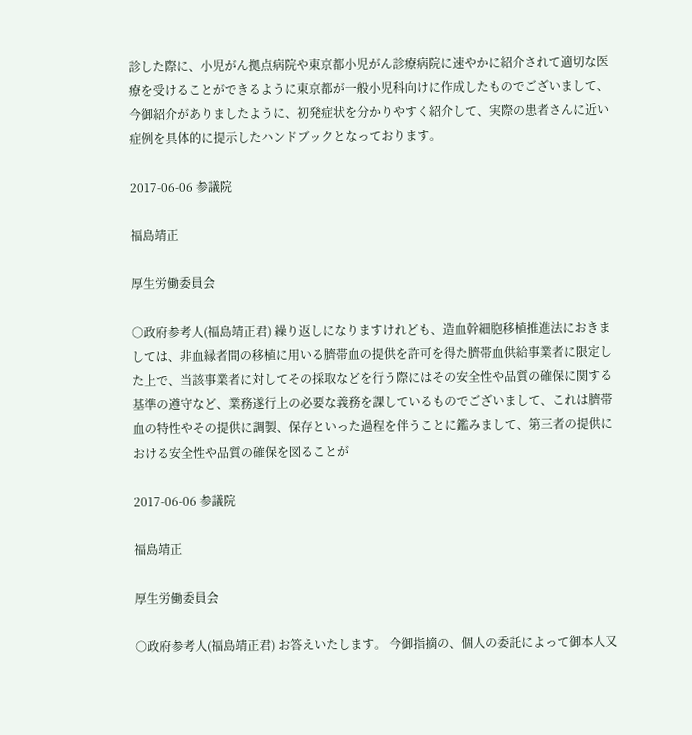診した際に、小児がん拠点病院や東京都小児がん診療病院に速やかに紹介されて適切な医療を受けることができるように東京都が一般小児科向けに作成したものでございまして、今御紹介がありましたように、初発症状を分かりやすく紹介して、実際の患者さんに近い症例を具体的に提示したハンドブックとなっております。

2017-06-06 参議院

福島靖正

厚生労働委員会

○政府参考人(福島靖正君) 繰り返しになりますけれども、造血幹細胞移植推進法におきましては、非血縁者間の移植に用いる臍帯血の提供を許可を得た臍帯血供給事業者に限定した上で、当該事業者に対してその採取などを行う際にはその安全性や品質の確保に関する基準の遵守など、業務遂行上の必要な義務を課しているものでございまして、これは臍帯血の特性やその提供に調製、保存といった過程を伴うことに鑑みまして、第三者の提供における安全性や品質の確保を図ることが

2017-06-06 参議院

福島靖正

厚生労働委員会

○政府参考人(福島靖正君) お答えいたします。 今御指摘の、個人の委託によって御本人又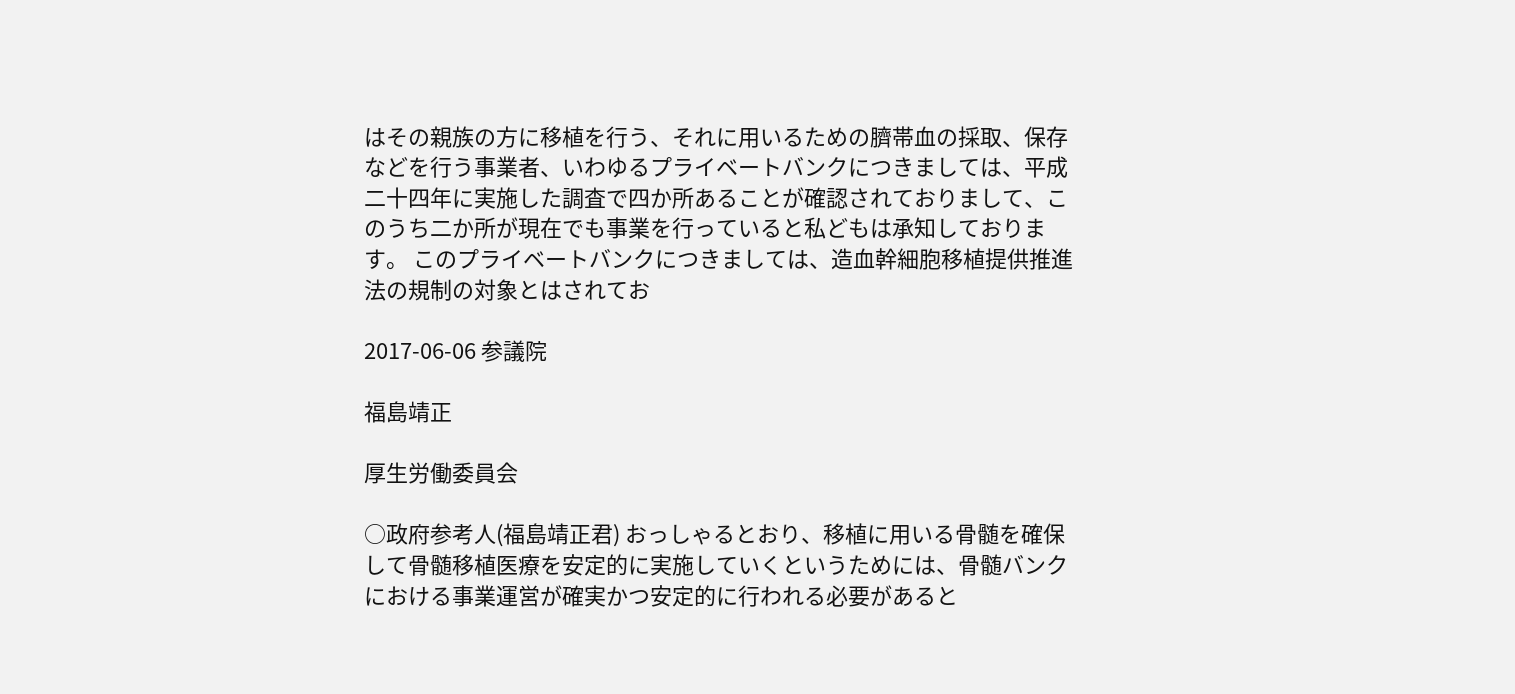はその親族の方に移植を行う、それに用いるための臍帯血の採取、保存などを行う事業者、いわゆるプライベートバンクにつきましては、平成二十四年に実施した調査で四か所あることが確認されておりまして、このうち二か所が現在でも事業を行っていると私どもは承知しております。 このプライベートバンクにつきましては、造血幹細胞移植提供推進法の規制の対象とはされてお

2017-06-06 参議院

福島靖正

厚生労働委員会

○政府参考人(福島靖正君) おっしゃるとおり、移植に用いる骨髄を確保して骨髄移植医療を安定的に実施していくというためには、骨髄バンクにおける事業運営が確実かつ安定的に行われる必要があると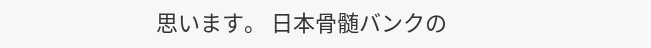思います。 日本骨髄バンクの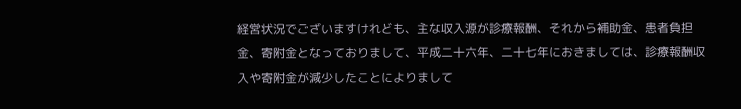経営状況でございますけれども、主な収入源が診療報酬、それから補助金、患者負担金、寄附金となっておりまして、平成二十六年、二十七年におきましては、診療報酬収入や寄附金が減少したことによりまして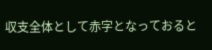収支全体として赤字となっておると